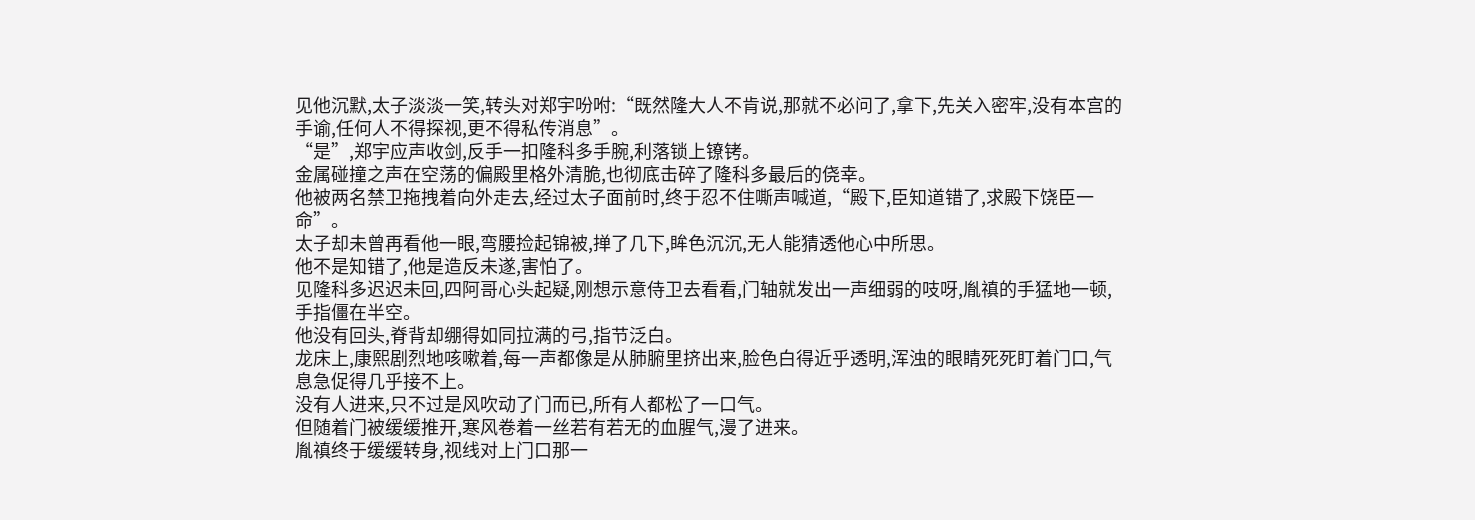见他沉默,太子淡淡一笑,转头对郑宇吩咐:“既然隆大人不肯说,那就不必问了,拿下,先关入密牢,没有本宫的手谕,任何人不得探视,更不得私传消息”。
“是”,郑宇应声收剑,反手一扣隆科多手腕,利落锁上镣铐。
金属碰撞之声在空荡的偏殿里格外清脆,也彻底击碎了隆科多最后的侥幸。
他被两名禁卫拖拽着向外走去,经过太子面前时,终于忍不住嘶声喊道,“殿下,臣知道错了,求殿下饶臣一命”。
太子却未曾再看他一眼,弯腰捡起锦被,掸了几下,眸色沉沉,无人能猜透他心中所思。
他不是知错了,他是造反未遂,害怕了。
见隆科多迟迟未回,四阿哥心头起疑,刚想示意侍卫去看看,门轴就发出一声细弱的吱呀,胤禛的手猛地一顿,手指僵在半空。
他没有回头,脊背却绷得如同拉满的弓,指节泛白。
龙床上,康熙剧烈地咳嗽着,每一声都像是从肺腑里挤出来,脸色白得近乎透明,浑浊的眼睛死死盯着门口,气息急促得几乎接不上。
没有人进来,只不过是风吹动了门而已,所有人都松了一口气。
但随着门被缓缓推开,寒风卷着一丝若有若无的血腥气,漫了进来。
胤禛终于缓缓转身,视线对上门口那一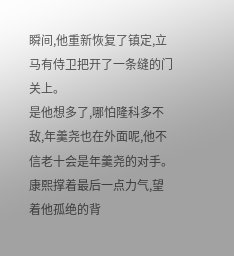瞬间,他重新恢复了镇定,立马有侍卫把开了一条缝的门关上。
是他想多了,哪怕隆科多不敌,年羹尧也在外面呢,他不信老十会是年羹尧的对手。
康熙撑着最后一点力气,望着他孤绝的背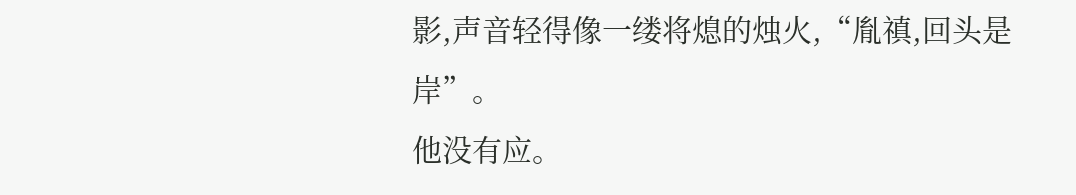影,声音轻得像一缕将熄的烛火,“胤禛,回头是岸”。
他没有应。